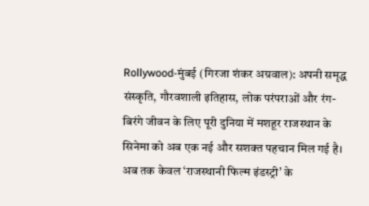Rollywood-मुंबई (गिरजा शंकर अग्रवाल): अपनी समृद्ध संस्कृति, गौरवशाली इतिहास, लोक परंपराओं और रंग-बिरंगे जीवन के लिए पूरी दुनिया में मशहूर राजस्थान के सिनेमा को अब एक नई और सशक्त पहचान मिल गई है। अब तक केवल ‘राजस्थानी फिल्म इंडस्ट्री’ के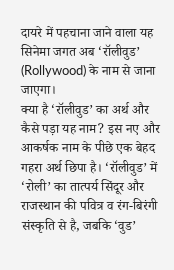दायरे में पहचाना जाने वाला यह सिनेमा जगत अब ‘रॉलीवुड’ (Rollywood) के नाम से जाना जाएगा।
क्या है ‘रॉलीवुड’ का अर्थ और कैसे पड़ा यह नाम? इस नए और आकर्षक नाम के पीछे एक बेहद गहरा अर्थ छिपा है। ‘रॉलीवुड’ में ‘रोली’ का तात्पर्य सिंदूर और राजस्थान की पवित्र व रंग-बिरंगी संस्कृति से है, जबकि ‘वुड’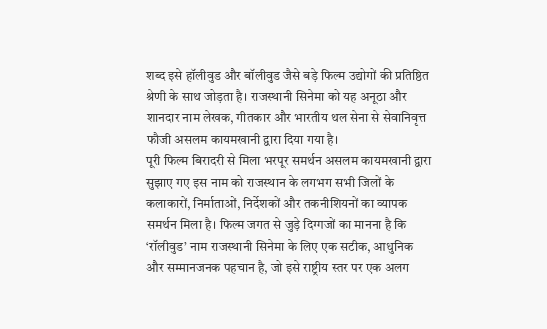शब्द इसे हॉलीवुड और बॉलीवुड जैसे बड़े फिल्म उद्योगों की प्रतिष्ठित श्रेणी के साथ जोड़ता है। राजस्थानी सिनेमा को यह अनूठा और शानदार नाम लेखक, गीतकार और भारतीय थल सेना से सेवानिवृत्त फौजी असलम कायमखानी द्वारा दिया गया है।
पूरी फिल्म बिरादरी से मिला भरपूर समर्थन असलम कायमखानी द्वारा सुझाए गए इस नाम को राजस्थान के लगभग सभी जिलों के कलाकारों, निर्माताओं, निर्देशकों और तकनीशियनों का व्यापक समर्थन मिला है। फिल्म जगत से जुड़े दिग्गजों का मानना है कि ‘रॉलीवुड’ नाम राजस्थानी सिनेमा के लिए एक सटीक, आधुनिक और सम्मानजनक पहचान है, जो इसे राष्ट्रीय स्तर पर एक अलग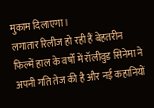मुकाम दिलाएगा।
लगातार रिलीज हो रही हैं बेहतरीन फिल्में हाल के वर्षों में रॉलीवुड सिनेमा ने अपनी गति तेज की है और नई कहानियों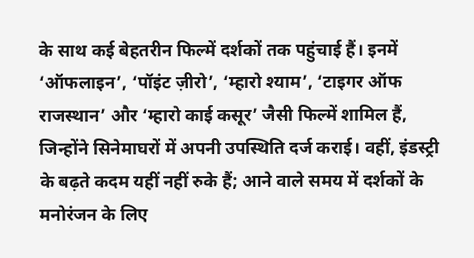के साथ कई बेहतरीन फिल्में दर्शकों तक पहुंचाई हैं। इनमें ‘ऑफलाइन’, ‘पॉइंट ज़ीरो’, ‘म्हारो श्याम’, ‘टाइगर ऑफ राजस्थान’ और ‘म्हारो काई कसूर’ जैसी फिल्में शामिल हैं, जिन्होंने सिनेमाघरों में अपनी उपस्थिति दर्ज कराई। वहीं, इंडस्ट्री के बढ़ते कदम यहीं नहीं रुके हैं; आने वाले समय में दर्शकों के मनोरंजन के लिए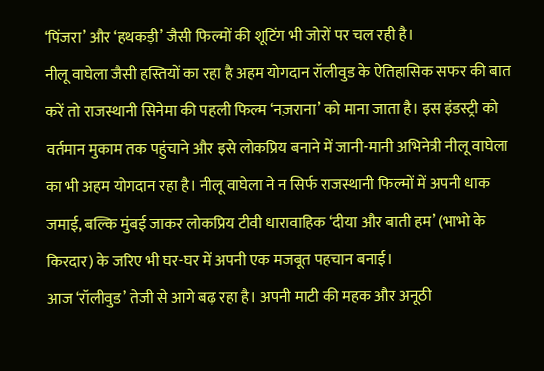‘पिंजरा’ और ‘हथकड़ी’ जैसी फिल्मों की शूटिंग भी जोरों पर चल रही है।
नीलू वाघेला जैसी हस्तियों का रहा है अहम योगदान रॉलीवुड के ऐतिहासिक सफर की बात करें तो राजस्थानी सिनेमा की पहली फिल्म ‘नज़राना’ को माना जाता है। इस इंडस्ट्री को वर्तमान मुकाम तक पहुंचाने और इसे लोकप्रिय बनाने में जानी-मानी अभिनेत्री नीलू वाघेला का भी अहम योगदान रहा है। नीलू वाघेला ने न सिर्फ राजस्थानी फिल्मों में अपनी धाक जमाई, बल्कि मुंबई जाकर लोकप्रिय टीवी धारावाहिक ‘दीया और बाती हम’ (भाभो के किरदार) के जरिए भी घर-घर में अपनी एक मजबूत पहचान बनाई।
आज ‘रॉलीवुड’ तेजी से आगे बढ़ रहा है। अपनी माटी की महक और अनूठी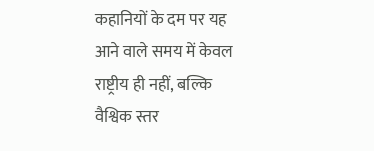कहानियों के दम पर यह आने वाले समय में केवल राष्ट्रीय ही नहीं, बल्कि वैश्विक स्तर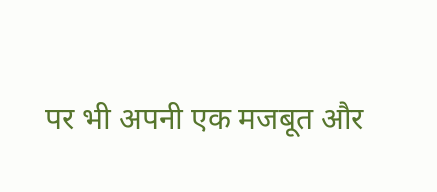पर भी अपनी एक मजबूत और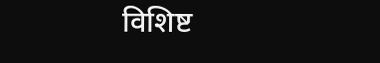विशिष्ट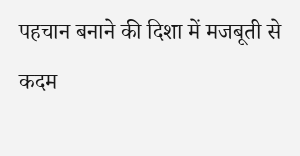पहचान बनाने की दिशा में मजबूती से कदम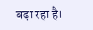बढ़ा रहा है।